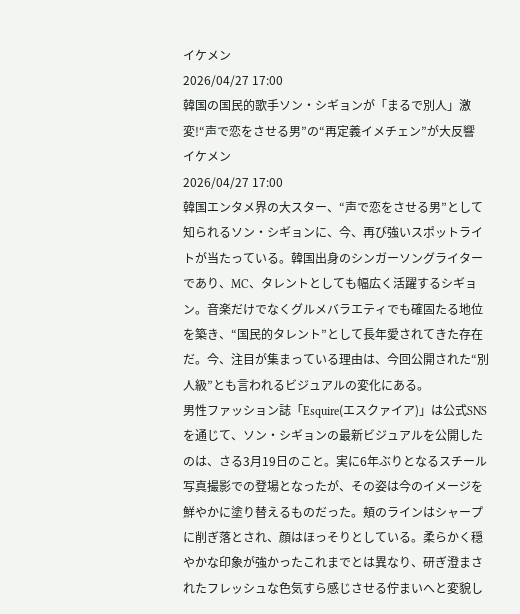イケメン
2026/04/27 17:00
韓国の国民的歌手ソン・シギョンが「まるで別人」激変!“声で恋をさせる男”の“再定義イメチェン”が大反響
イケメン
2026/04/27 17:00
韓国エンタメ界の大スター、“声で恋をさせる男”として知られるソン・シギョンに、今、再び強いスポットライトが当たっている。韓国出身のシンガーソングライターであり、MC、タレントとしても幅広く活躍するシギョン。音楽だけでなくグルメバラエティでも確固たる地位を築き、“国民的タレント”として長年愛されてきた存在だ。今、注目が集まっている理由は、今回公開された“別人級”とも言われるビジュアルの変化にある。
男性ファッション誌「Esquire(エスクァイア)」は公式SNSを通じて、ソン・シギョンの最新ビジュアルを公開したのは、さる3月19日のこと。実に6年ぶりとなるスチール写真撮影での登場となったが、その姿は今のイメージを鮮やかに塗り替えるものだった。頬のラインはシャープに削ぎ落とされ、顔はほっそりとしている。柔らかく穏やかな印象が強かったこれまでとは異なり、研ぎ澄まされたフレッシュな色気すら感じさせる佇まいへと変貌し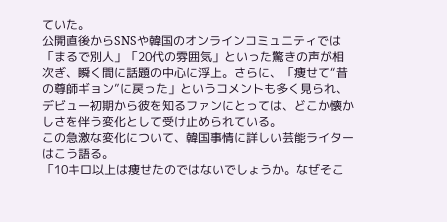ていた。
公開直後からSNSや韓国のオンラインコミュニティでは「まるで別人」「20代の雰囲気」といった驚きの声が相次ぎ、瞬く間に話題の中心に浮上。さらに、「痩せて“昔の尊師ギョン”に戻った」というコメントも多く見られ、デビュー初期から彼を知るファンにとっては、どこか懐かしさを伴う変化として受け止められている。
この急激な変化について、韓国事情に詳しい芸能ライターはこう語る。
「10キロ以上は痩せたのではないでしょうか。なぜそこ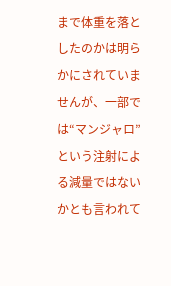まで体重を落としたのかは明らかにされていませんが、一部では“マンジャロ”という注射による減量ではないかとも言われて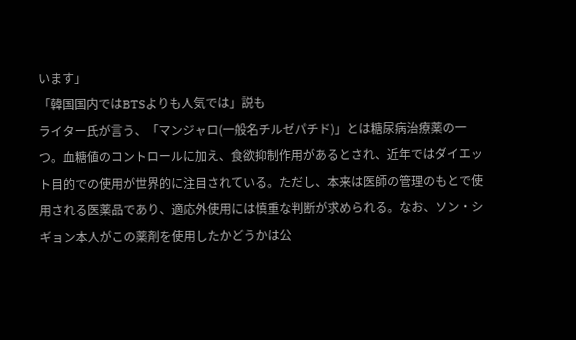います」
「韓国国内ではBTSよりも人気では」説も
ライター氏が言う、「マンジャロ(一般名チルゼパチド)」とは糖尿病治療薬の一つ。血糖値のコントロールに加え、食欲抑制作用があるとされ、近年ではダイエット目的での使用が世界的に注目されている。ただし、本来は医師の管理のもとで使用される医薬品であり、適応外使用には慎重な判断が求められる。なお、ソン・シギョン本人がこの薬剤を使用したかどうかは公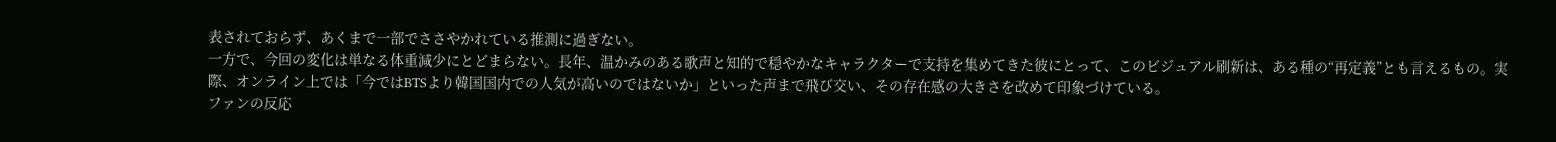表されておらず、あくまで一部でささやかれている推測に過ぎない。
一方で、今回の変化は単なる体重減少にとどまらない。長年、温かみのある歌声と知的で穏やかなキャラクターで支持を集めてきた彼にとって、このビジュアル刷新は、ある種の“再定義”とも言えるもの。実際、オンライン上では「今ではBTSより韓国国内での人気が高いのではないか」といった声まで飛び交い、その存在感の大きさを改めて印象づけている。
ファンの反応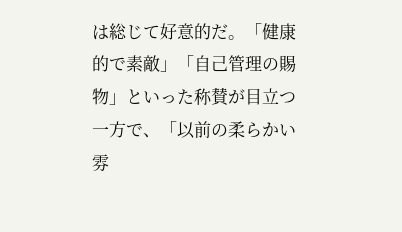は総じて好意的だ。「健康的で素敵」「自己管理の賜物」といった称賛が目立つ一方で、「以前の柔らかい雰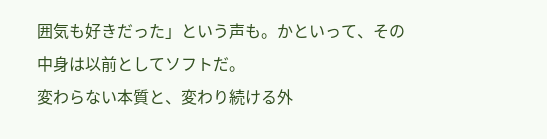囲気も好きだった」という声も。かといって、その中身は以前としてソフトだ。
変わらない本質と、変わり続ける外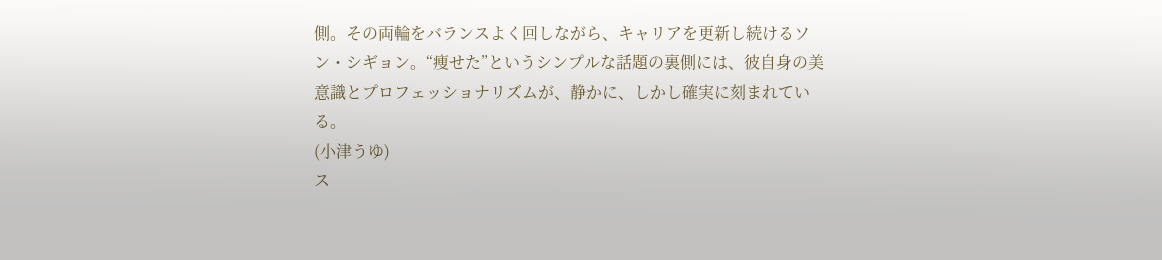側。その両輪をバランスよく回しながら、キャリアを更新し続けるソン・シギョン。“痩せた”というシンプルな話題の裏側には、彼自身の美意識とプロフェッショナリズムが、静かに、しかし確実に刻まれている。
(小津うゆ)
ス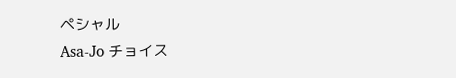ペシャル
Asa-Jo チョイス